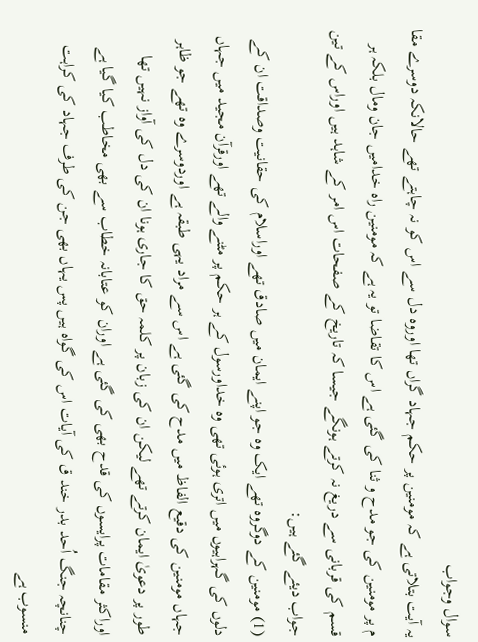سوال وجواب
یہ آیت بتلاتی ہے کہ مومنین پر حکم جہاد گراں تھا اوروہ دل سے اس کو نہ چاہتے تھے حالانکہ دوسرے مقا م پر مومنین کی جو مدح و ثنا کی گئی ہے اس کا تقاضا تو یہ ہے کہ مومنین راہ خدامیں جان ومال بلکہ ہر قسم کی قربانی سے دریغ نہ کرتے ہونگے جیسا کہ تاریخ کے صفحات اس امر کے شاہد ہیں اوراس کے تین جواب دیئے گئے ہیں:
(1) مومنین کے دوگروہ تھے ایک وہ جو اپنے ایمان میں صادق تھے اوراسلام کی حقانیت وصداقت ان کے دلوں کی گہراہیوں میں اتری ہوئی تھی وہ خداورسول کے ہر حکم پر مٹنے والے تھے اورقرآن مجید میں جہاں جہاں مومنین کی دقیع الفاظ میں مدح کی گئی ہے اس سے مراد یہی طبقہ ہے اوردوسرے وہ تھے جو ظاہر طور پر دعویٰ ایمان کرتے تھے لیکن ان کی زبان پر کلمہ حق کا جاری ہونا ان کی دل کی آواز نہیں تھا اوراکثر مقامات پرایسوں کی قدح بھی کی گئی ہے اوران کو عتابانہ خطاب سے بھی مخاطب کیا گیا ہے چنانچہ جنگ اُحد بدر خند ق کی آیات اس کی گواہ ہیں پس یہاں بھی جن کی طرف جہاد کی کراہت منسوب ہے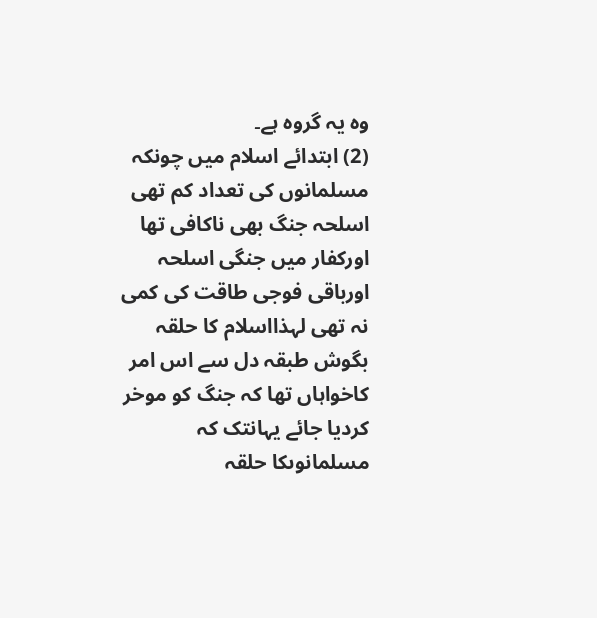وہ یہ گروہ ہے۔
(2) ابتدائے اسلام میں چونکہ مسلمانوں کی تعداد کم تھی اسلحہ جنگ بھی ناکافی تھا اورکفار میں جنگی اسلحہ اورباقی فوجی طاقت کی کمی نہ تھی لہذااسلام کا حلقہ بگوش طبقہ دل سے اس امر کاخواہاں تھا کہ جنگ کو موخر کردیا جائے یہانتک کہ مسلمانوںکا حلقہ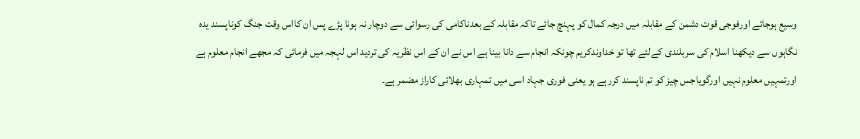وسیع ہوجائے اورفوجی قوت دشمن کے مقابلہ میں درجہ کمال کو پہنچ جائے تاکہ مقابلہ کے بعدناکامی کی رسوائی سے دوچار نہ ہونا پڑے پس ان کااس وقت جنگ کوناپسند یدہ نگاہوں سے دیکھنا اسلام کی سربلندی کےلئے تھا تو خداوندکریم چونکہ انجام سے دانا بینا ہے اس نے ان کے اس نظریہ کی تردید اس لہجہ میں فرمائی کہ مجھے انجام معلوم ہے اورتمہیں معلوم نہیں اورگویاجس چیز کو تم ناپسند کررہے ہو یعنی فوری جہاد اسی میں تمہاری بھلائی کاراز مضمر ہے۔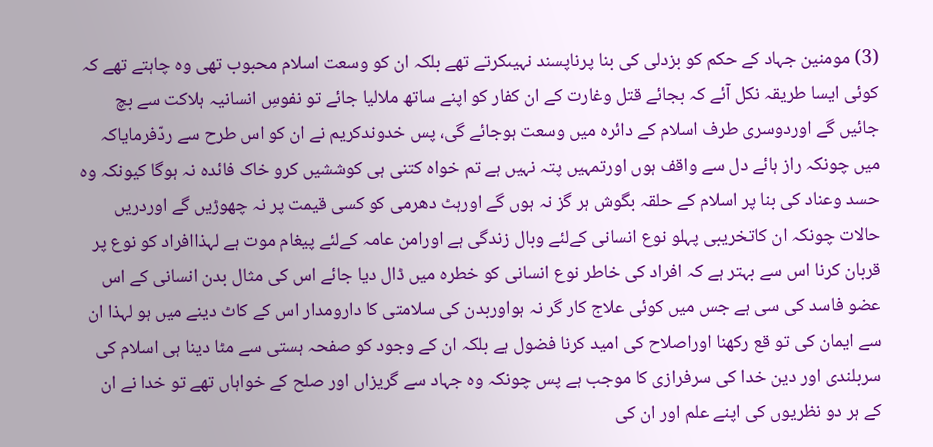(3) مومنین جہاد کے حکم کو بزدلی کی بنا پرناپسند نہیںکرتے تھے بلکہ ان کو وسعت اسلام محبوب تھی وہ چاہتے تھے کہ کوئی ایسا طریقہ نکل آئے کہ بجائے قتل وغارت کے ان کفار کو اپنے ساتھ ملالیا جائے تو نفوسِ انسانیہ ہلاکت سے بچ جائیں گے اوردوسری طرف اسلام کے دائرہ میں وسعت ہوجائے گی، پس خدوندکریم نے ان کو اس طرح سے ردّفرمایاکہ میں چونکہ راز ہائے دل سے واقف ہوں اورتمہیں پتہ نہیں ہے تم خواہ کتنی ہی کوششیں کرو خاک فائدہ نہ ہوگا کیونکہ وہ حسد وعناد کی بنا پر اسلام کے حلقہ بگوش ہر گز نہ ہوں گے اورہٹ دھرمی کو کسی قیمت پر نہ چھوڑیں گے اوردریں حالات چونکہ ان کاتخریبی پہلو نوع انسانی کےلئے وبال زندگی ہے اورامن عامہ کےلئے پیغام موت ہے لہذاافراد کو نوع پر قربان کرنا اس سے بہتر ہے کہ افراد کی خاطر نوع انسانی کو خطرہ میں ڈال دیا جائے اس کی مثال بدن انسانی کے اس عضو فاسد کی سی ہے جس میں کوئی علاج کار گر نہ ہواوربدن کی سلامتی کا دارومدار اس کے کاٹ دینے میں ہو لہذا ان سے ایمان کی تو قع رکھنا اوراصلاح کی امید کرنا فضول ہے بلکہ ان کے وجود کو صفحہ ہستی سے مٹا دینا ہی اسلام کی سربلندی اور دین خدا کی سرفرازی کا موجب ہے پس چونکہ وہ جہاد سے گریزاں اور صلح کے خواہاں تھے تو خدا نے ان کے ہر دو نظریوں کی اپنے علم اور ان کی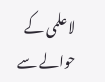لاعلمی کے حوالے سے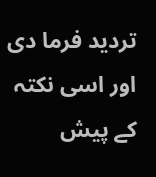تردید فرما دی اور اسی نکتہ کے پیش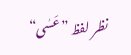نظر لفظ ”عَسٰی“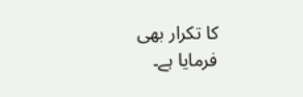کا تکرار بھی فرمایا ہے۔